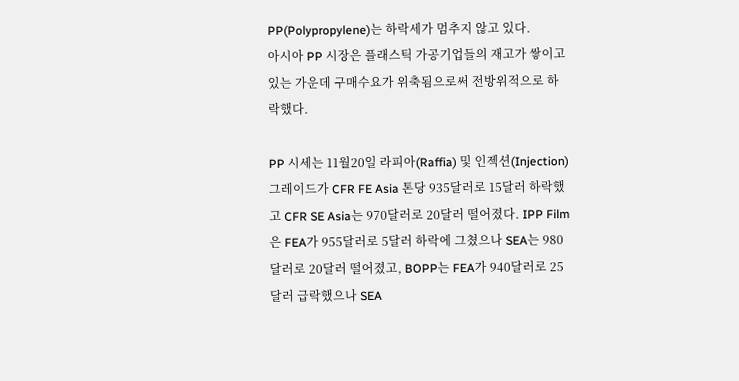PP(Polypropylene)는 하락세가 멈추지 않고 있다.
아시아 PP 시장은 플래스틱 가공기업들의 재고가 쌓이고 있는 가운데 구매수요가 위축됨으로써 전방위적으로 하락했다.

PP 시세는 11월20일 라피아(Raffia) 및 인젝션(Injection) 그레이드가 CFR FE Asia 톤당 935달러로 15달러 하락했고 CFR SE Asia는 970달러로 20달러 떨어졌다. IPP Film은 FEA가 955달러로 5달러 하락에 그쳤으나 SEA는 980달러로 20달러 떨어졌고, BOPP는 FEA가 940달러로 25달러 급락했으나 SEA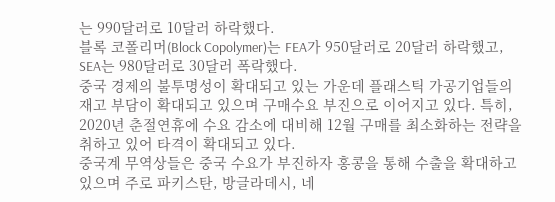는 990달러로 10달러 하락했다.
블록 코폴리머(Block Copolymer)는 FEA가 950달러로 20달러 하락했고, SEA는 980달러로 30달러 폭락했다.
중국 경제의 불투명성이 확대되고 있는 가운데 플래스틱 가공기업들의 재고 부담이 확대되고 있으며 구매수요 부진으로 이어지고 있다. 특히, 2020년 춘절연휴에 수요 감소에 대비해 12월 구매를 최소화하는 전략을 취하고 있어 타격이 확대되고 있다.
중국계 무역상들은 중국 수요가 부진하자 홍콩을 통해 수출을 확대하고 있으며 주로 파키스탄, 방글라데시, 네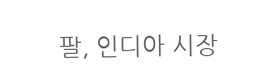팔, 인디아 시장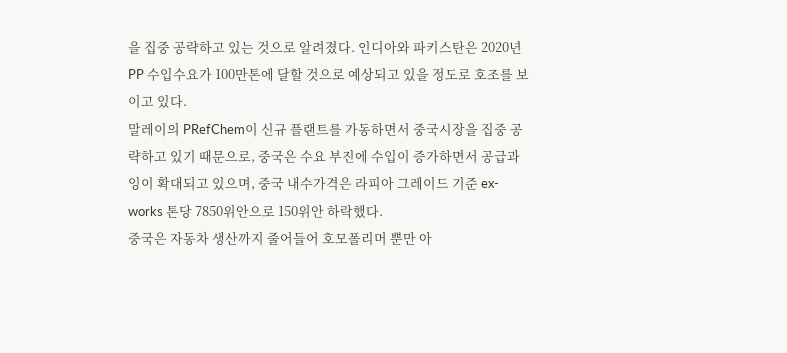을 집중 공략하고 있는 것으로 알려졌다. 인디아와 파키스탄은 2020년 PP 수입수요가 100만톤에 달할 것으로 예상되고 있을 정도로 호조를 보이고 있다.
말레이의 PRefChem이 신규 플랜트를 가동하면서 중국시장을 집중 공략하고 있기 때문으로, 중국은 수요 부진에 수입이 증가하면서 공급과잉이 확대되고 있으며, 중국 내수가격은 라피아 그레이드 기준 ex-works 톤당 7850위안으로 150위안 하락했다.
중국은 자동차 생산까지 줄어들어 호모폴리머 뿐만 아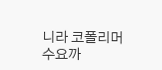니라 코폴리머 수요까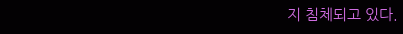지 침체되고 있다.